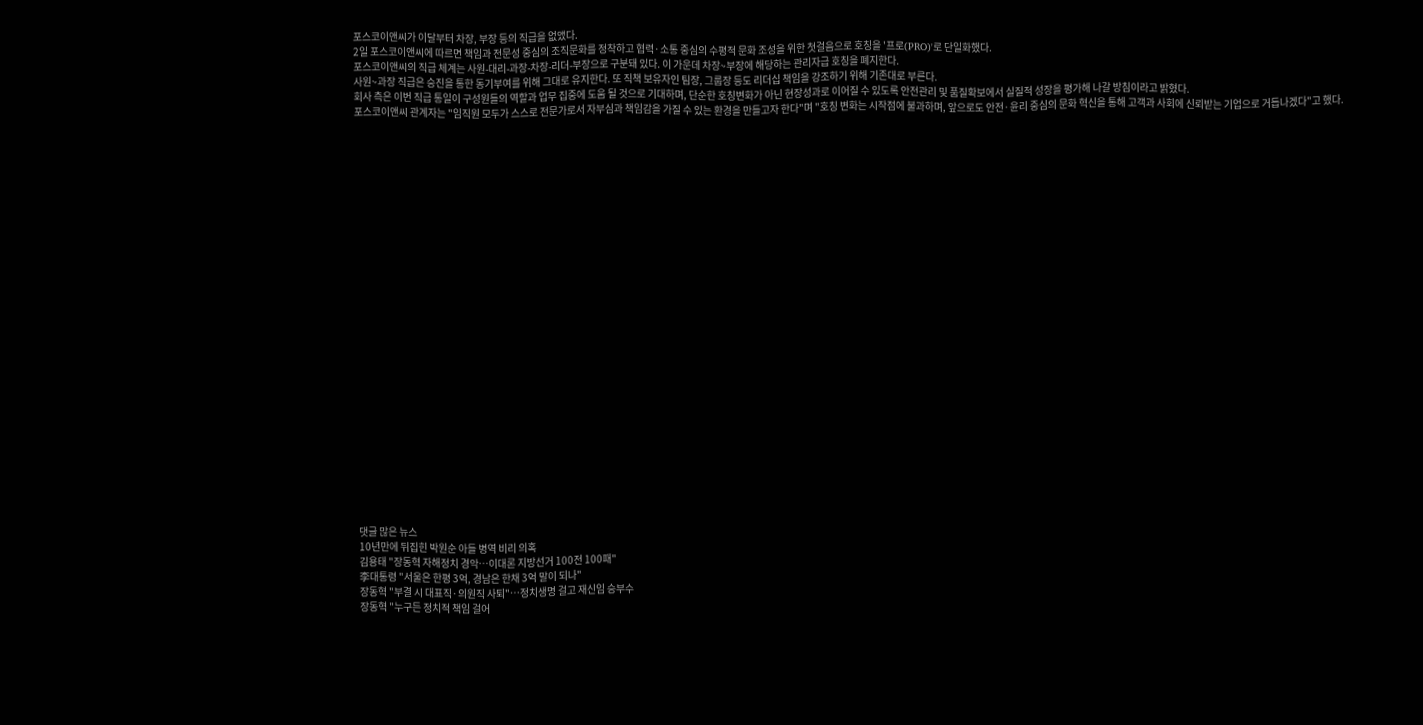포스코이앤씨가 이달부터 차장, 부장 등의 직급을 없앴다.
2일 포스코이앤씨에 따르면 책임과 전문성 중심의 조직문화를 정착하고 협력·소통 중심의 수평적 문화 조성을 위한 첫걸음으로 호칭을 '프로(PRO)'로 단일화했다.
포스코이앤씨의 직급 체계는 사원-대리-과장-차장-리더-부장으로 구분돼 있다. 이 가운데 차장~부장에 해당하는 관리자급 호칭을 폐지한다.
사원~과장 직급은 승진을 통한 동기부여를 위해 그대로 유지한다. 또 직책 보유자인 팀장, 그룹장 등도 리더십 책임을 강조하기 위해 기존대로 부른다.
회사 측은 이번 직급 통일이 구성원들의 역할과 업무 집중에 도움 될 것으로 기대하며, 단순한 호칭변화가 아닌 현장성과로 이어질 수 있도록 안전관리 및 품질확보에서 실질적 성장을 평가해 나갈 방침이라고 밝혔다.
포스코이앤씨 관계자는 "임직원 모두가 스스로 전문가로서 자부심과 책임감을 가질 수 있는 환경을 만들고자 한다"며 "호칭 변화는 시작점에 불과하며, 앞으로도 안전·윤리 중심의 문화 혁신을 통해 고객과 사회에 신뢰받는 기업으로 거듭나겠다"고 했다.



























댓글 많은 뉴스
10년만에 뒤집힌 박원순 아들 병역 비리 의혹
김용태 "장동혁 자해정치 경악…이대론 지방선거 100전 100패"
李대통령 "서울은 한평 3억, 경남은 한채 3억 말이 되나"
장동혁 "부결 시 대표직·의원직 사퇴"…정치생명 걸고 재신임 승부수
장동혁 "누구든 정치적 책임 걸어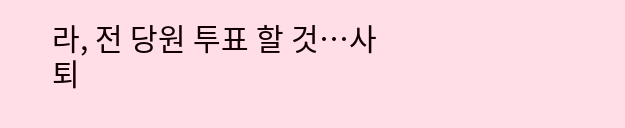라, 전 당원 투표 할 것…사퇴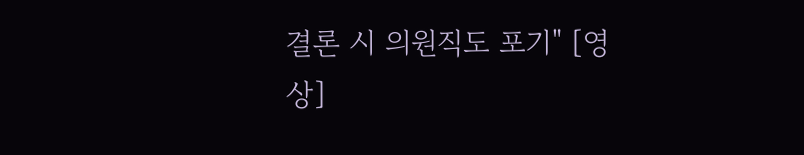결론 시 의원직도 포기" [영상]